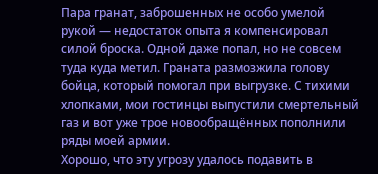Пара гранат, заброшенных не особо умелой рукой — недостаток опыта я компенсировал силой броска. Одной даже попал, но не совсем туда куда метил. Граната размозжила голову бойца, который помогал при выгрузке. С тихими хлопками, мои гостинцы выпустили смертельный газ и вот уже трое новообращённых пополнили ряды моей армии.
Хорошо, что эту угрозу удалось подавить в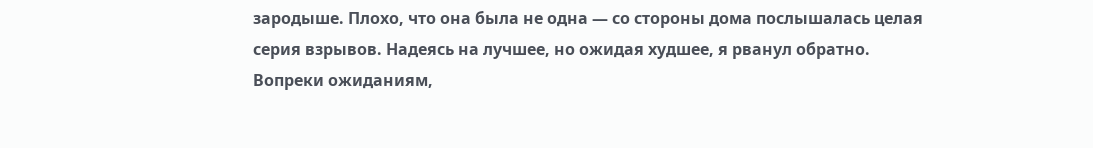зародыше. Плохо, что она была не одна — со стороны дома послышалась целая серия взрывов. Надеясь на лучшее, но ожидая худшее, я рванул обратно.
Вопреки ожиданиям,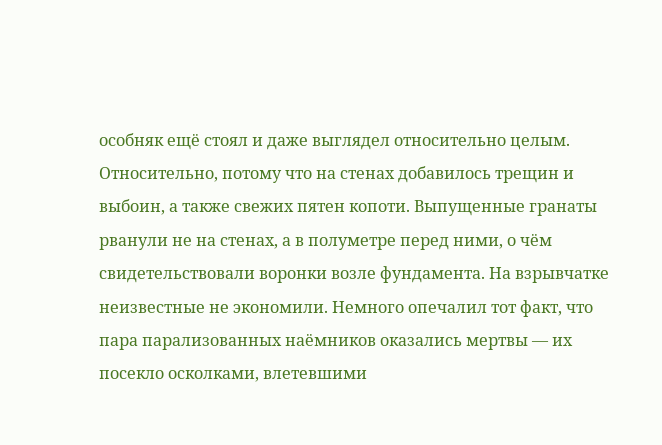особняк ещё стоял и даже выглядел относительно целым. Относительно, потому что на стенах добавилось трещин и выбоин, а также свежих пятен копоти. Выпущенные гранаты рванули не на стенах, а в полуметре перед ними, о чём свидетельствовали воронки возле фундамента. На взрывчатке неизвестные не экономили. Немного опечалил тот факт, что пара парализованных наёмников оказались мертвы — их посекло осколками, влетевшими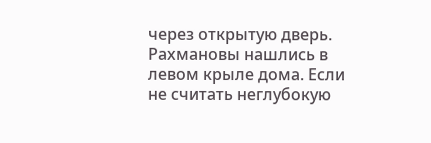через открытую дверь.
Рахмановы нашлись в левом крыле дома. Если не считать неглубокую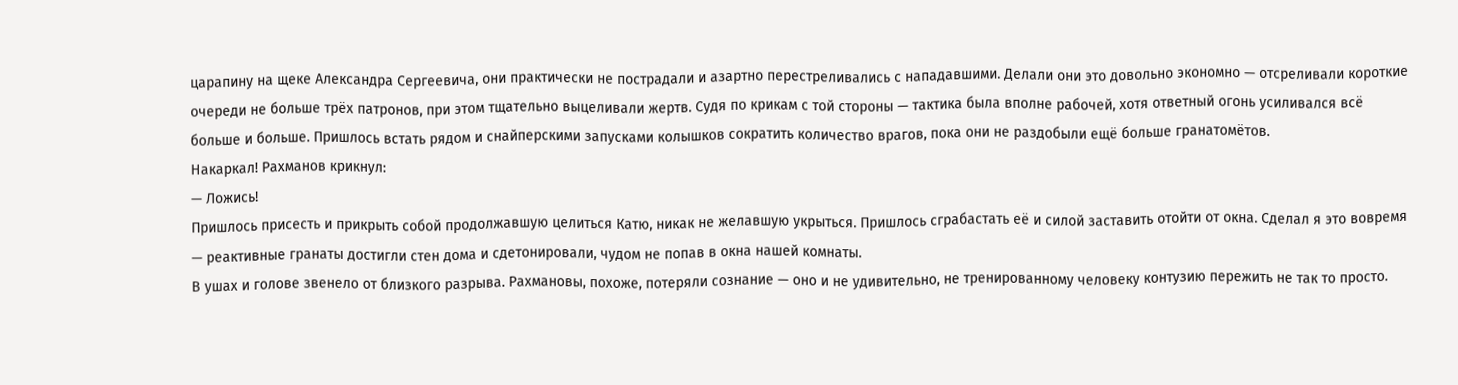царапину на щеке Александра Сергеевича, они практически не пострадали и азартно перестреливались с нападавшими. Делали они это довольно экономно — отсреливали короткие очереди не больше трёх патронов, при этом тщательно выцеливали жертв. Судя по крикам с той стороны — тактика была вполне рабочей, хотя ответный огонь усиливался всё больше и больше. Пришлось встать рядом и снайперскими запусками колышков сократить количество врагов, пока они не раздобыли ещё больше гранатомётов.
Накаркал! Рахманов крикнул:
— Ложись!
Пришлось присесть и прикрыть собой продолжавшую целиться Катю, никак не желавшую укрыться. Пришлось сграбастать её и силой заставить отойти от окна. Сделал я это вовремя — реактивные гранаты достигли стен дома и сдетонировали, чудом не попав в окна нашей комнаты.
В ушах и голове звенело от близкого разрыва. Рахмановы, похоже, потеряли сознание — оно и не удивительно, не тренированному человеку контузию пережить не так то просто.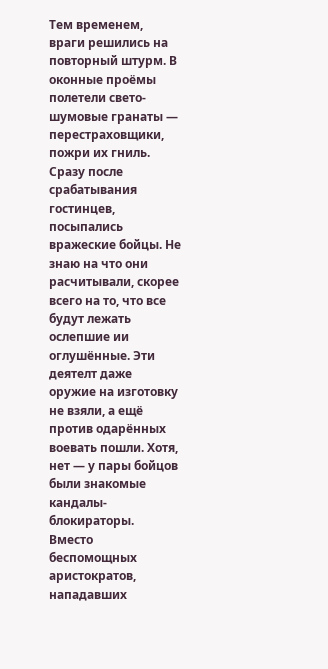Тем временем, враги решились на повторный штурм. В оконные проёмы полетели свето-шумовые гранаты — перестраховщики, пожри их гниль. Сразу после срабатывания гостинцев, посыпались вражеские бойцы. Не знаю на что они расчитывали, скорее всего на то, что все будут лежать ослепшие ии оглушённые. Эти деятелт даже оружие на изготовку не взяли, а ещё против одарённых воевать пошли. Хотя, нет — у пары бойцов были знакомые кандалы-блокираторы.
Вместо беспомощных аристократов, нападавших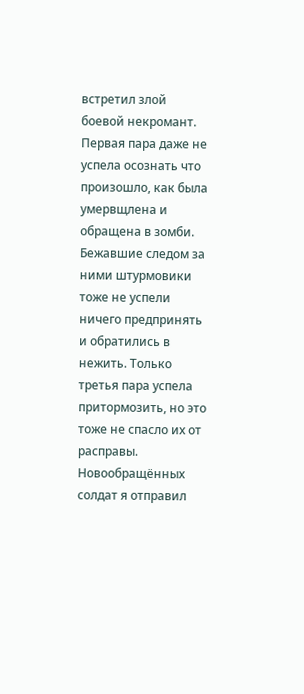встретил злой боевой некромант. Первая пара даже не успела осознать что произошло, как была умервщлена и обращена в зомби. Бежавшие следом за ними штурмовики тоже не успели ничего предпринять и обратились в нежить. Только третья пара успела притормозить, но это тоже не спасло их от расправы.
Новообращённых солдат я отправил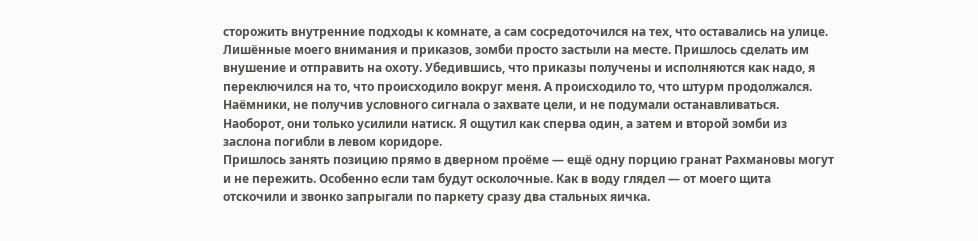сторожить внутренние подходы к комнате, а сам сосредоточился на тех, что оставались на улице. Лишённые моего внимания и приказов, зомби просто застыли на месте. Пришлось сделать им внушение и отправить на охоту. Убедившись, что приказы получены и исполняются как надо, я переключился на то, что происходило вокруг меня. А происходило то, что штурм продолжался. Наёмники, не получив условного сигнала о захвате цели, и не подумали останавливаться. Наоборот, они только усилили натиск. Я ощутил как сперва один, а затем и второй зомби из заслона погибли в левом коридоре.
Пришлось занять позицию прямо в дверном проёме — ещё одну порцию гранат Рахмановы могут и не пережить. Особенно если там будут осколочные. Как в воду глядел — от моего щита отскочили и звонко запрыгали по паркету сразу два стальных яичка.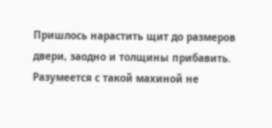Пришлось нарастить щит до размеров двери, заодно и толщины прибавить. Разумеется с такой махиной не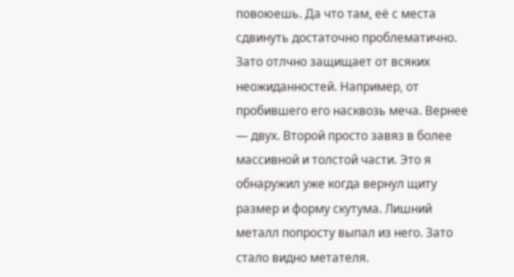повоюешь. Да что там, её с места сдвинуть достаточно проблематично. Зато отлчно защищает от всяких неожиданностей. Например, от пробившего его насквозь меча. Вернее — двух. Второй просто завяз в более массивной и толстой части. Это я обнаружил уже когда вернул щиту размер и форму скутума. Лишний металл попросту выпал из него. Зато стало видно метателя.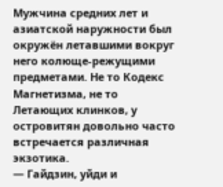Мужчина средних лет и азиатской наружности был окружён летавшими вокруг него колюще-режущими предметами. Не то Кодекс Магнетизма, не то Летающих клинков, у островитян довольно часто встречается различная экзотика.
— Гайдзин, уйди и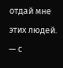отдай мне этих людей. — с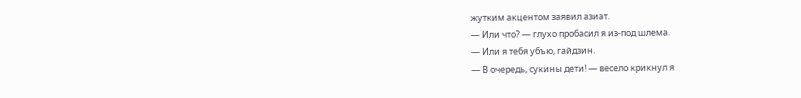жутким акцентом заявил азиат.
— Или что? — глухо пробасил я из-под шлема.
— Или я тебя убъю, гайдзин.
— В очередь, сукины дети! — весело крикнул я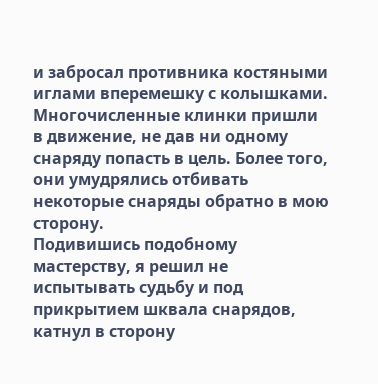и забросал противника костяными иглами вперемешку с колышками. Многочисленные клинки пришли в движение, не дав ни одному снаряду попасть в цель. Более того, они умудрялись отбивать некоторые снаряды обратно в мою сторону.
Подивишись подобному мастерству, я решил не испытывать судьбу и под прикрытием шквала снарядов, катнул в сторону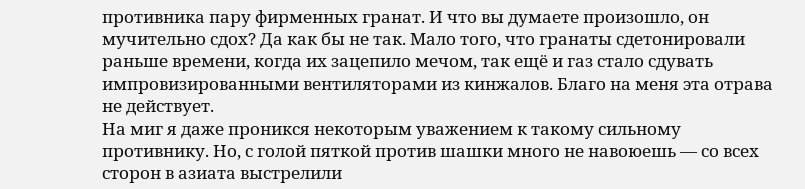противника пару фирменных гранат. И что вы думаете произошло, он мучительно сдох? Да как бы не так. Мало того, что гранаты сдетонировали раньше времени, когда их зацепило мечом, так ещё и газ стало сдувать импровизированными вентиляторами из кинжалов. Благо на меня эта отрава не действует.
На миг я даже проникся некоторым уважением к такому сильному противнику. Но, с голой пяткой против шашки много не навоюешь — со всех сторон в азиата выстрелили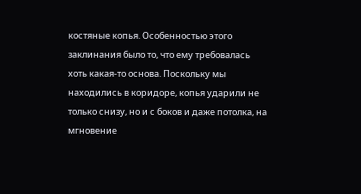костяные копья. Особенностью этого заклинания было то, что ему требовалась хоть какая-то основа. Поскольку мы находились в коридоре, копья ударили не только снизу, но и с боков и даже потолка, на мгновение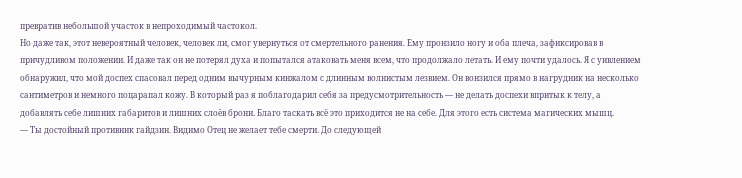превратив небольшой участок в непроходимый частокол.
Но даже так, этот невероятный человек, человек ли, смог увернуться от смертельного ранения. Ему пронзило ногу и оба плеча, зафиксировав в причудливом положении. И даже так он не потерял духа и попытался атаковать меня всем, что продолжало летать. И ему почти удалось. Я с уивлением обнаружил, что мой доспех спасовал перед одним вычурным кинжалом с длинным волнистым лезвием. Он вонзился прямо в нагрудник на несколько сантиметров и немного поцарапал кожу. В который раз я поблагодарил себя за предусмотрительность — не делать доспехи впритык к телу, а добавлять себе лишних габаритов и лишних слоёв брони. Благо таскать всё это приходится не на себе. Для этого есть система магических мышц.
— Ты достойный противник гайдзин. Видимо Отец не желает тебе смерти. До следующей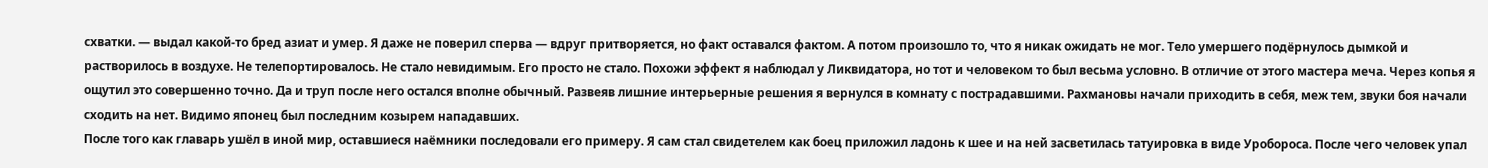схватки. — выдал какой-то бред азиат и умер. Я даже не поверил сперва — вдруг притворяется, но факт оставался фактом. А потом произошло то, что я никак ожидать не мог. Тело умершего подёрнулось дымкой и растворилось в воздухе. Не телепортировалось. Не стало невидимым. Его просто не стало. Похожи эффект я наблюдал у Ликвидатора, но тот и человеком то был весьма условно. В отличие от этого мастера меча. Через копья я ощутил это совершенно точно. Да и труп после него остался вполне обычный. Развеяв лишние интерьерные решения я вернулся в комнату с пострадавшими. Рахмановы начали приходить в себя, меж тем, звуки боя начали сходить на нет. Видимо японец был последним козырем нападавших.
После того как главарь ушёл в иной мир, оставшиеся наёмники последовали его примеру. Я сам стал свидетелем как боец приложил ладонь к шее и на ней засветилась татуировка в виде Уробороса. После чего человек упал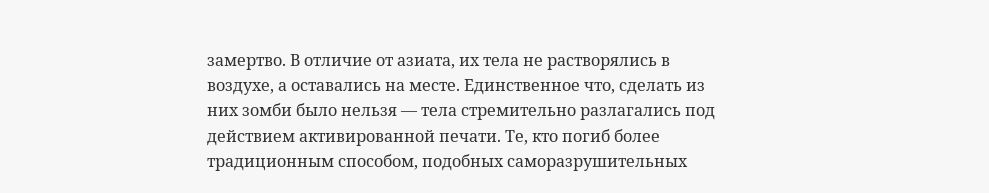замертво. В отличие от азиата, их тела не растворялись в воздухе, а оставались на месте. Единственное что, сделать из них зомби было нельзя — тела стремительно разлагались под действием активированной печати. Те, кто погиб более традиционным способом, подобных саморазрушительных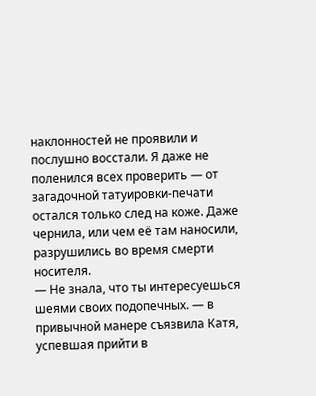наклонностей не проявили и послушно восстали. Я даже не поленился всех проверить — от загадочной татуировки-печати остался только след на коже. Даже чернила, или чем её там наносили, разрушились во время смерти носителя.
— Не знала, что ты интересуешься шеями своих подопечных. — в привычной манере съязвила Катя, успевшая прийти в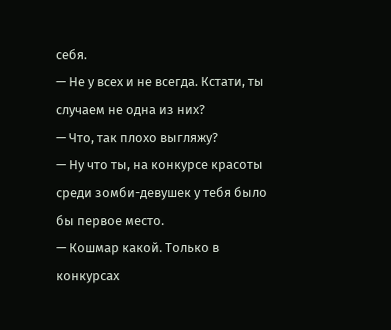себя.
— Не у всех и не всегда. Кстати, ты случаем не одна из них?
— Что, так плохо выгляжу?
— Ну что ты, на конкурсе красоты среди зомби-девушек у тебя было бы первое место.
— Кошмар какой. Только в конкурсах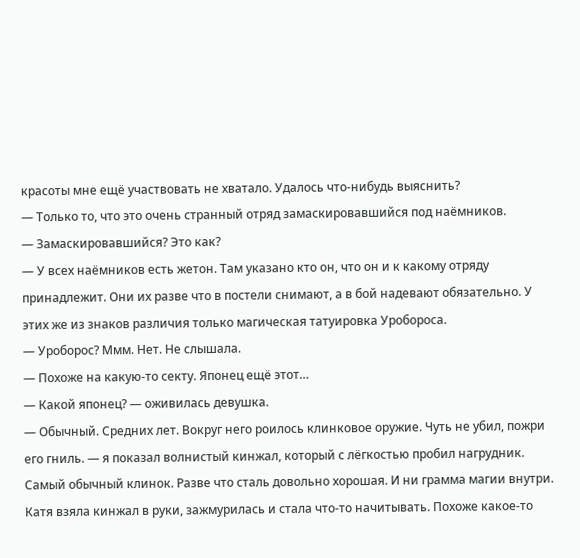красоты мне ещё участвовать не хватало. Удалось что-нибудь выяснить?
— Только то, что это очень странный отряд замаскировавшийся под наёмников.
— Замаскировавшийся? Это как?
— У всех наёмников есть жетон. Там указано кто он, что он и к какому отряду принадлежит. Они их разве что в постели снимают, а в бой надевают обязательно. У этих же из знаков различия только магическая татуировка Уробороса.
— Уроборос? Ммм. Нет. Не слышала.
— Похоже на какую-то секту. Японец ещё этот…
— Какой японец? — оживилась девушка.
— Обычный. Средних лет. Вокруг него роилось клинковое оружие. Чуть не убил, пожри его гниль. — я показал волнистый кинжал, который с лёгкостью пробил нагрудник.
Самый обычный клинок. Разве что сталь довольно хорошая. И ни грамма магии внутри. Катя взяла кинжал в руки, зажмурилась и стала что-то начитывать. Похоже какое-то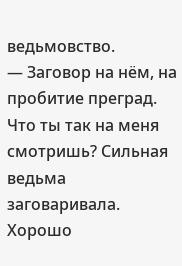ведьмовство.
— Заговор на нём, на пробитие преград. Что ты так на меня смотришь? Сильная ведьма заговаривала. Хорошо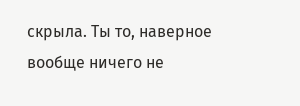скрыла. Ты то, наверное вообще ничего не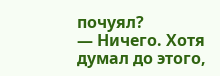почуял?
— Ничего. Хотя думал до этого,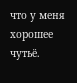что у меня хорошее чутьё.